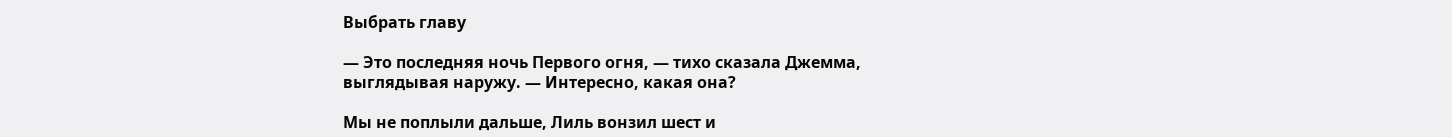Выбрать главу

— Это последняя ночь Первого огня, — тихо сказала Джемма, выглядывая наружу. — Интересно, какая она?

Мы не поплыли дальше, Лиль вонзил шест и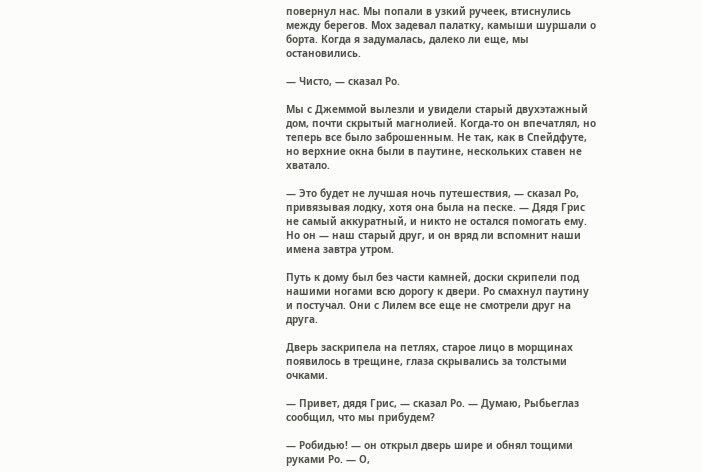повернул нас. Мы попали в узкий ручеек, втиснулись между берегов. Мох задевал палатку, камыши шуршали о борта. Когда я задумалась, далеко ли еще, мы остановились.

— Чисто, — сказал Ро.

Мы с Джеммой вылезли и увидели старый двухэтажный дом, почти скрытый магнолией. Когда-то он впечатлял, но теперь все было заброшенным. Не так, как в Спейдфуте, но верхние окна были в паутине, нескольких ставен не хватало.

— Это будет не лучшая ночь путешествия, — сказал Ро, привязывая лодку, хотя она была на песке. — Дядя Грис не самый аккуратный, и никто не остался помогать ему. Но он — наш старый друг, и он вряд ли вспомнит наши имена завтра утром.

Путь к дому был без части камней, доски скрипели под нашими ногами всю дорогу к двери. Ро смахнул паутину и постучал. Они с Лилем все еще не смотрели друг на друга.

Дверь заскрипела на петлях, старое лицо в морщинах появилось в трещине, глаза скрывались за толстыми очками.

— Привет, дядя Грис, — сказал Ро. — Думаю, Рыбьеглаз сообщил, что мы прибудем?

— Робидью! — он открыл дверь шире и обнял тощими руками Ро. — О,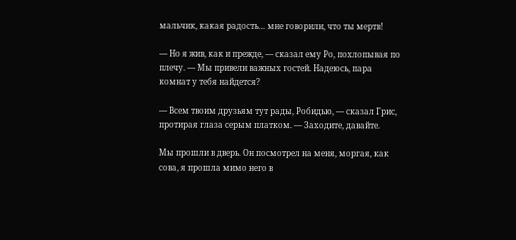мальчик, какая радость… мне говорили, что ты мертв!

— Но я жив, как и прежде, — сказал ему Ро, похлопывая по плечу. — Мы привели важных гостей. Надеюсь, пара комнат у тебя найдется?

— Всем твоим друзьям тут рады, Робидью, — сказал Грис, протирая глаза серым платком. — Заходите, давайте.

Мы прошли в дверь. Он посмотрел на меня, моргая, как сова, я прошла мимо него в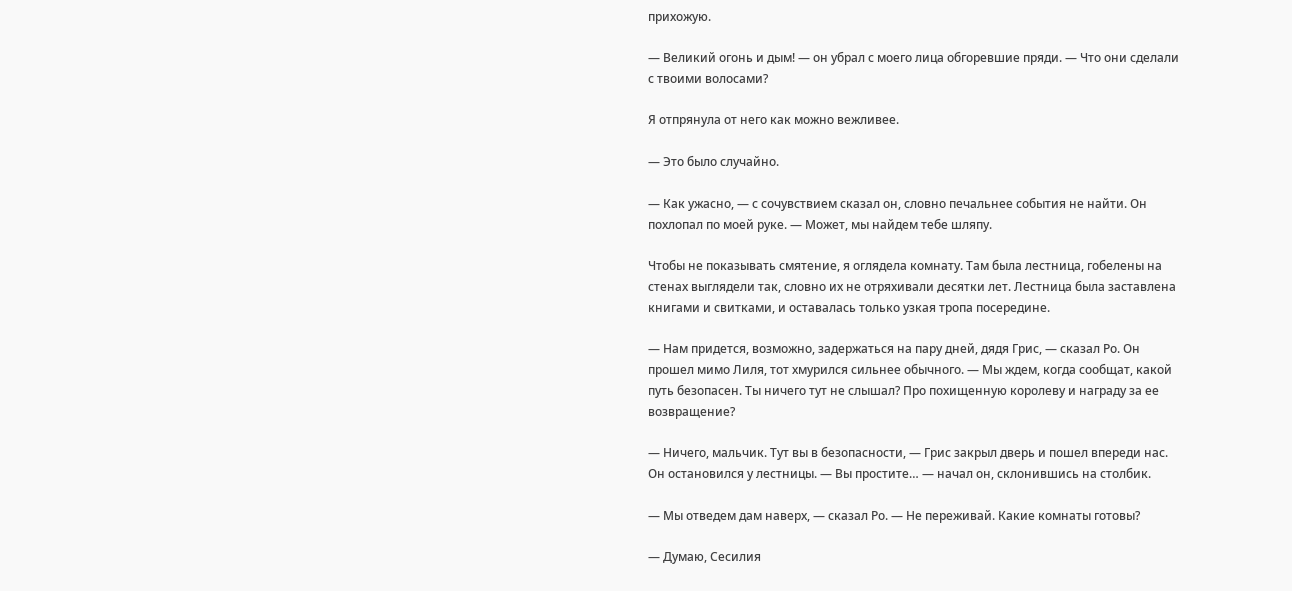прихожую.

— Великий огонь и дым! — он убрал с моего лица обгоревшие пряди. — Что они сделали с твоими волосами?

Я отпрянула от него как можно вежливее.

— Это было случайно.

— Как ужасно, — с сочувствием сказал он, словно печальнее события не найти. Он похлопал по моей руке. — Может, мы найдем тебе шляпу.

Чтобы не показывать смятение, я оглядела комнату. Там была лестница, гобелены на стенах выглядели так, словно их не отряхивали десятки лет. Лестница была заставлена книгами и свитками, и оставалась только узкая тропа посередине.

— Нам придется, возможно, задержаться на пару дней, дядя Грис, — сказал Ро. Он прошел мимо Лиля, тот хмурился сильнее обычного. — Мы ждем, когда сообщат, какой путь безопасен. Ты ничего тут не слышал? Про похищенную королеву и награду за ее возвращение?

— Ничего, мальчик. Тут вы в безопасности, — Грис закрыл дверь и пошел впереди нас. Он остановился у лестницы. — Вы простите… — начал он, склонившись на столбик.

— Мы отведем дам наверх, — сказал Ро. — Не переживай. Какие комнаты готовы?

— Думаю, Сесилия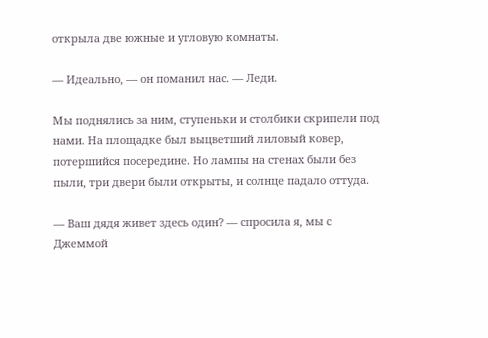открыла две южные и угловую комнаты.

— Идеально, — он поманил нас. — Леди.

Мы поднялись за ним, ступеньки и столбики скрипели под нами. На площадке был выцветший лиловый ковер, потершийся посередине. Но лампы на стенах были без пыли, три двери были открыты, и солнце падало оттуда.

— Ваш дядя живет здесь один? — спросила я, мы с Джеммой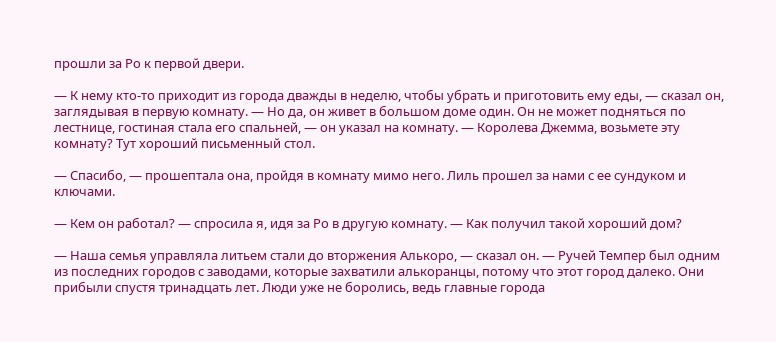прошли за Ро к первой двери.

— К нему кто-то приходит из города дважды в неделю, чтобы убрать и приготовить ему еды, — сказал он, заглядывая в первую комнату. — Но да, он живет в большом доме один. Он не может подняться по лестнице, гостиная стала его спальней, — он указал на комнату. — Королева Джемма, возьмете эту комнату? Тут хороший письменный стол.

— Спасибо, — прошептала она, пройдя в комнату мимо него. Лиль прошел за нами с ее сундуком и ключами.

— Кем он работал? — спросила я, идя за Ро в другую комнату. — Как получил такой хороший дом?

— Наша семья управляла литьем стали до вторжения Алькоро, — сказал он. — Ручей Темпер был одним из последних городов с заводами, которые захватили алькоранцы, потому что этот город далеко. Они прибыли спустя тринадцать лет. Люди уже не боролись, ведь главные города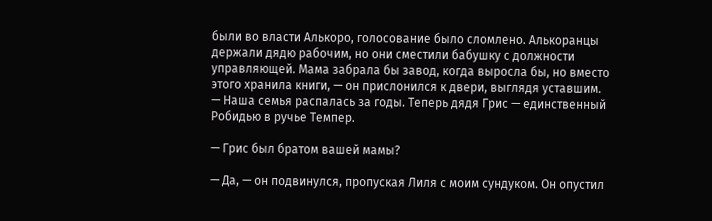были во власти Алькоро, голосование было сломлено. Алькоранцы держали дядю рабочим, но они сместили бабушку с должности управляющей. Мама забрала бы завод, когда выросла бы, но вместо этого хранила книги, — он прислонился к двери, выглядя уставшим. — Наша семья распалась за годы. Теперь дядя Грис — единственный Робидью в ручье Темпер.

— Грис был братом вашей мамы?

— Да, — он подвинулся, пропуская Лиля с моим сундуком. Он опустил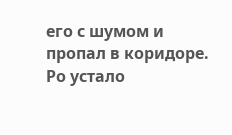его с шумом и пропал в коридоре. Ро устало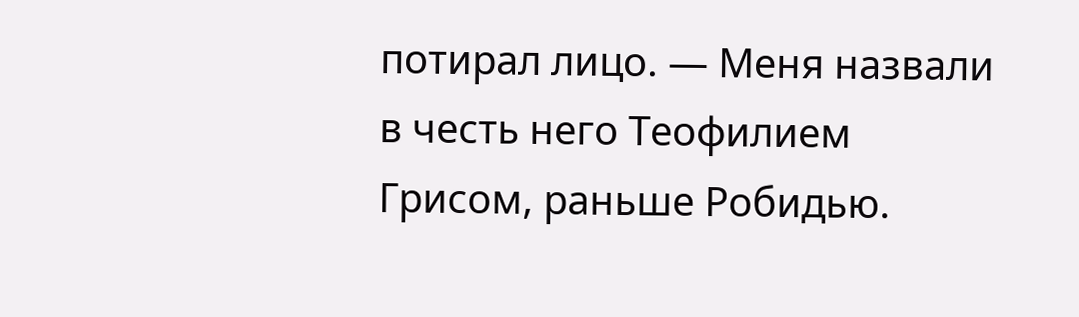потирал лицо. — Меня назвали в честь него Теофилием Грисом, раньше Робидью.